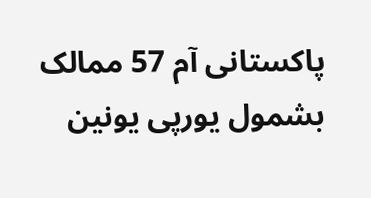پاکستانی آم 57 ممالک بشمول یورپی یونین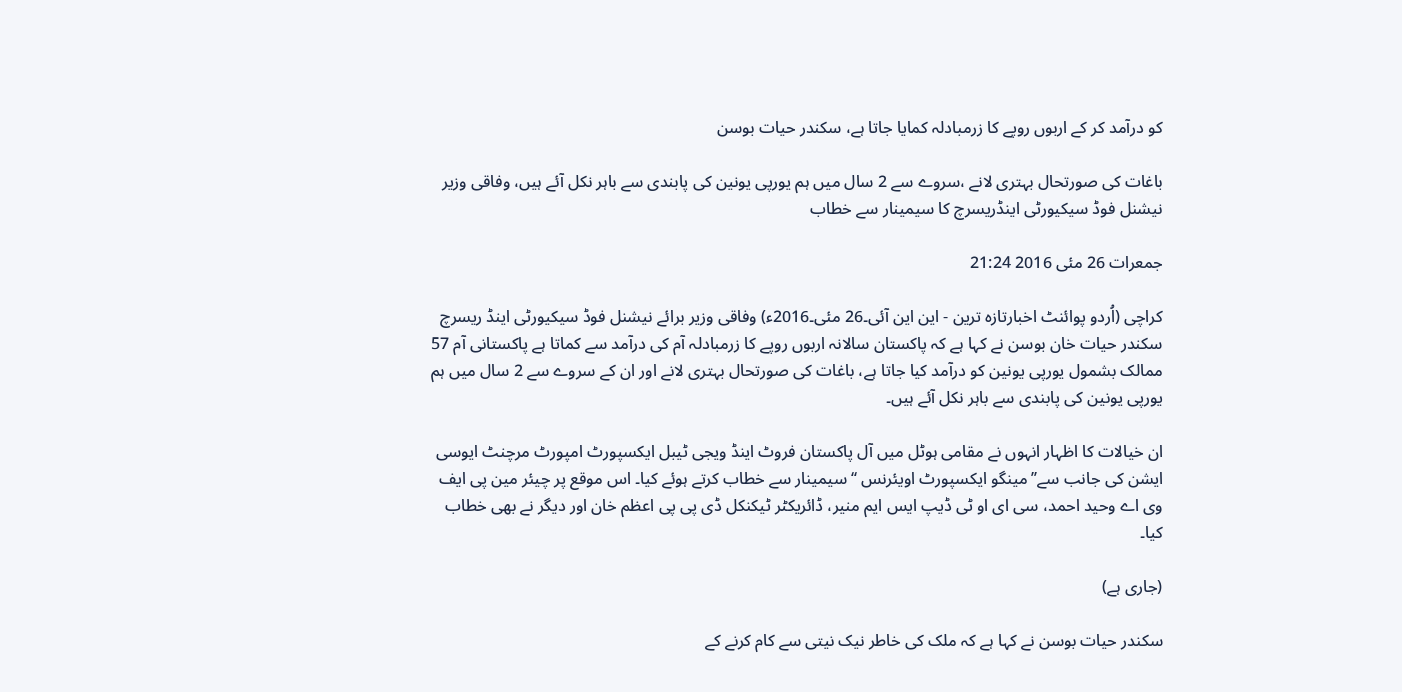کو درآمد کر کے اربوں روپے کا زرمبادلہ کمایا جاتا ہے، سکندر حیات بوسن

باغات کی صورتحال بہتری لانے ،سروے سے 2 سال میں ہم یورپی یونین کی پابندی سے باہر نکل آئے ہیں، وفاقی وزیر نیشنل فوڈ سیکیورٹی اینڈریسرچ کا سیمینار سے خطاب

جمعرات 26 مئی 2016 21:24

کراچی (اُردو پوائنٹ اخبارتازہ ترین - این این آئی۔26 مئی۔2016ء) وفاقی وزیر برائے نیشنل فوڈ سیکیورٹی اینڈ ریسرچ سکندر حیات خان بوسن نے کہا ہے کہ پاکستان سالانہ اربوں روپے کا زرمبادلہ آم کی درآمد سے کماتا ہے پاکستانی آم 57 ممالک بشمول یورپی یونین کو درآمد کیا جاتا ہے، باغات کی صورتحال بہتری لانے اور ان کے سروے سے 2 سال میں ہم یورپی یونین کی پابندی سے باہر نکل آئے ہیں۔

ان خیالات کا اظہار انہوں نے مقامی ہوٹل میں آل پاکستان فروٹ اینڈ ویجی ٹیبل ایکسپورٹ امپورٹ مرچنٹ ایوسی ایشن کی جانب سے’’مینگو ایکسپورٹ اویئرنس ‘‘ سیمینار سے خطاب کرتے ہوئے کیا۔ اس موقع پر چیئر مین پی ایف وی اے وحید احمد، سی ای او ٹی ڈیپ ایس ایم منیر، ڈائریکٹر ٹیکنکل ڈی پی پی اعظم خان اور دیگر نے بھی خطاب کیا۔

(جاری ہے)

سکندر حیات بوسن نے کہا ہے کہ ملک کی خاطر نیک نیتی سے کام کرنے کے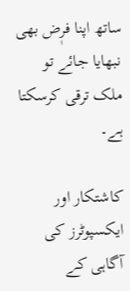ساتھ اپنا فرٖض بھی نبھایا جائے تو ملک ترقی کرسکتا ہے۔

کاشتکار اور ایکسپوٹرز کی آگاہی کے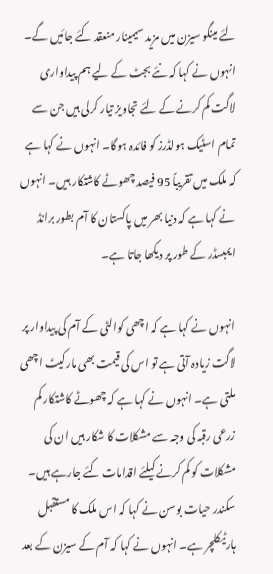لئے مینگو سیزن میں مزید سیمینار منعقد کئے جائیں گے۔ انہوں نے کہا کہ نئے بجٹ کے لیے ہم پیداواری لاگت کم کرنے کے لئے تجاویز تیار کرلی ہیں جن سے تمام اسٹیک ہولڈرز کو فائدہ ہوگا۔ انہوں نے کہا ہے کہ ملک میں تقریباً 95 فیصد چھوٹے کاشتکار ہیں۔ انہوں نے کہا ہے کہ دنیا بھر میں پاکستان کا آم بطور برانڈ ایمبسڈر کے طور پر دیکھا جاتا ہے۔

انہوں نے کہا ہے کہ اچھی کوالٹی کے آم کی پیداوار پر لاگت زیادہ آتی ہے تو اس کی قیمت بھی مارکیٹ اچھی ملتی ہے۔ انہوں نے کہا ہے کہ چھوٹے کاشتکار کم زرعی رقبہ کی وجہ سے مشکلات کا شکار ہیں ان کی مشکلات کو کم کرنے کیلئے اقدامات کئے جارہے ہیں۔ سکندر حیات بوسن نے کہا کہ اس ملک کا مستقبل ہارٹیکلچر ہے۔ انہوں نے کہا کہ آم کے سیزن کے بعد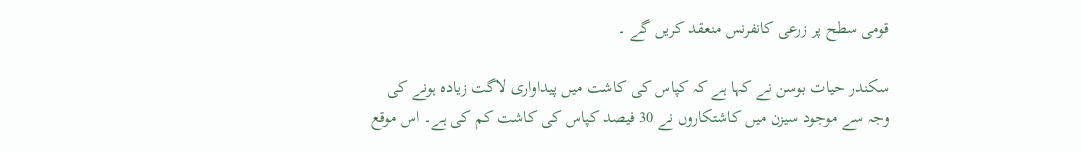قومی سطح پر زرعی کانفرنس منعقد کریں گے ۔

سکندر حیات بوسن نے کہا ہے کہ کپاس کی کاشت میں پیداواری لاگت زیادہ ہونے کی وجہ سے موجود سیزن میں کاشتکاروں نے 30 فیصد کپاس کی کاشت کم کی ہے۔ اس موقع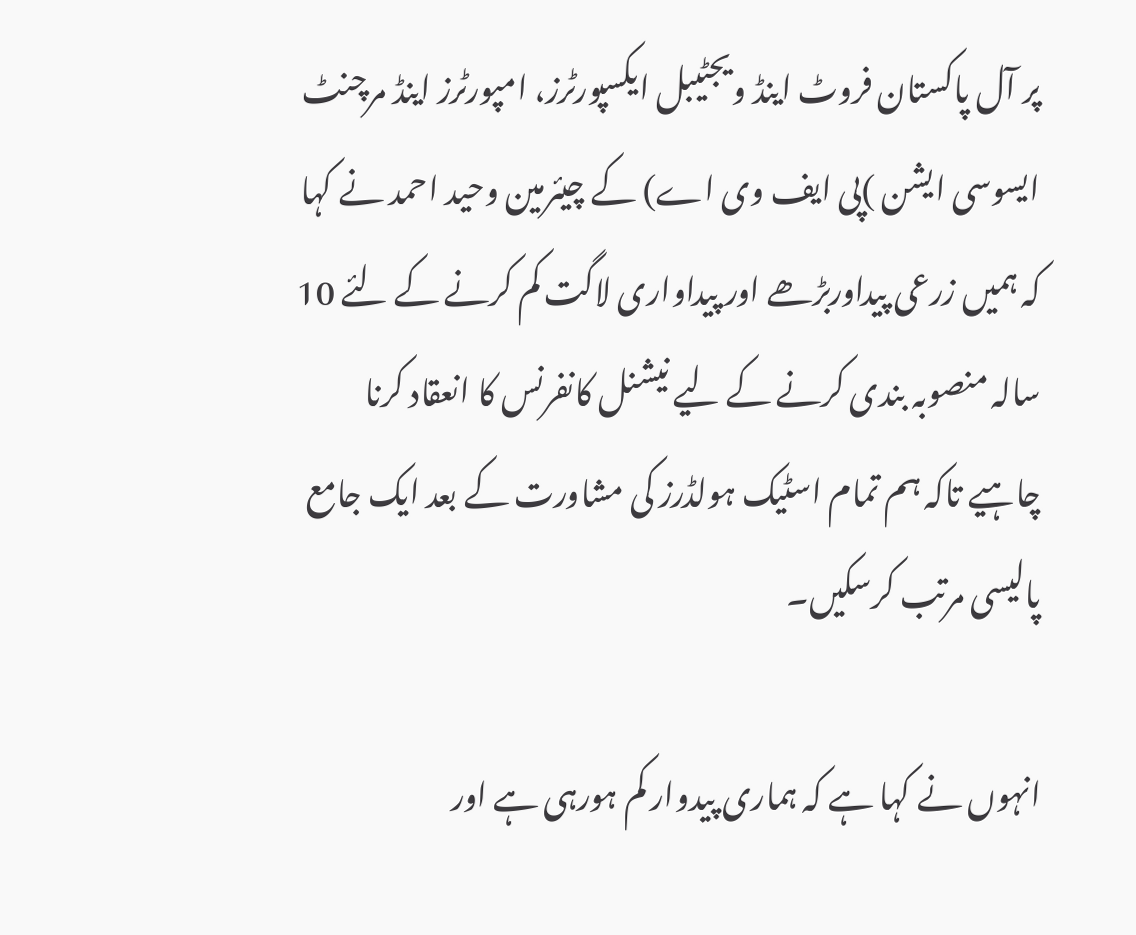پر آل پاکستان فروٹ اینڈ ویجٹیبل ایکسپورٹرز، امپورٹرز اینڈ مرچنٹ ایسوسی ایشن )پی ایف وی اے) کے چیئرمین وحید احمد نے کہا کہ ہمیں زرعی پیداوربڑھے اور پیداواری لاگت کم کرنے کے لئے 10 سالہ منصوبہ بندی کرنے کے لیے نیشنل کانفرنس کا انعقاد کرنا چاہیے تاکہ ہم تمام اسٹیک ہولڈرز کی مشاورت کے بعد ایک جامع پالیسی مرتب کرسکیں۔

انہوں نے کہا ہے کہ ہماری پیدوار کم ہورہی ہے اور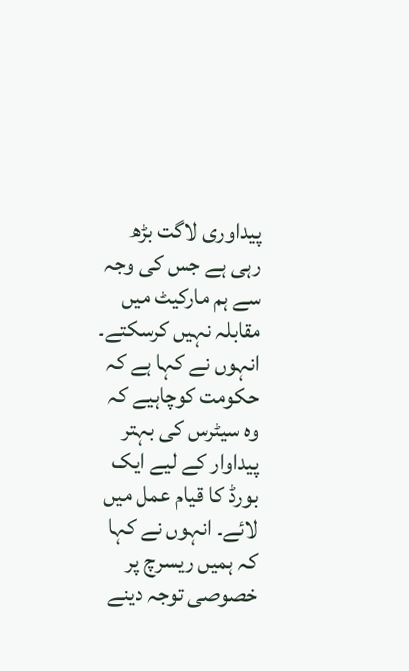پیداوری لاگت بڑھ رہی ہے جس کی وجہ سے ہم مارکیٹ میں مقابلہ نہیں کرسکتے۔ انہوں نے کہا ہے کہ حکومت کوچاہیے کہ وہ سیٹرس کی بہتر پیداوار کے لیے ایک بورڈ کا قیام عمل میں لائے۔ انہوں نے کہا کہ ہمیں ریسرچ پر خصوصی توجہ دینے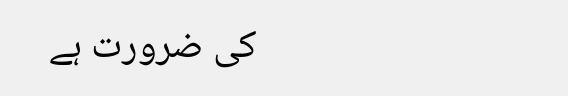کی ضرورت ہے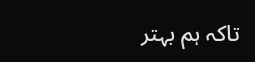تاکہ ہم بہتر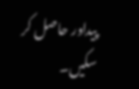پیداور حاصل کر سکیں۔